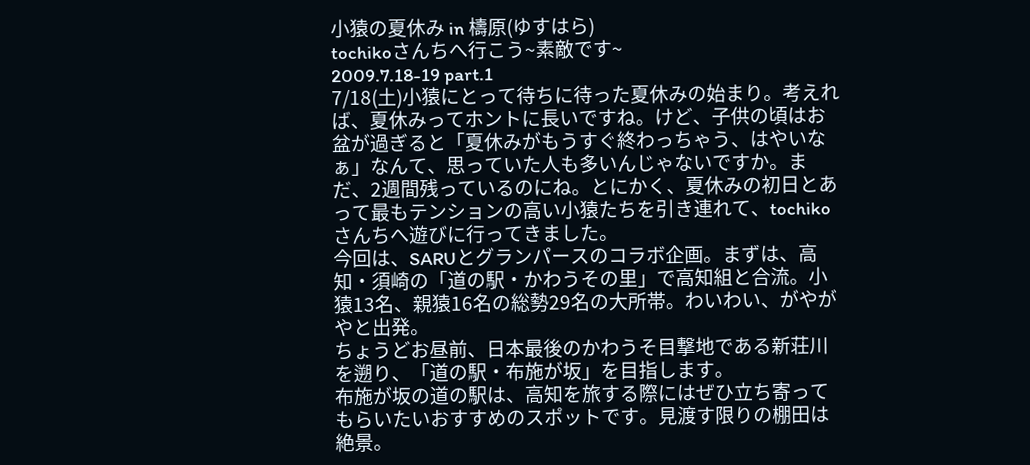小猿の夏休み in 檮原(ゆすはら)
tochikoさんちへ行こう~素敵です~
2009.7.18-19 part.1
7/18(土)小猿にとって待ちに待った夏休みの始まり。考えれば、夏休みってホントに長いですね。けど、子供の頃はお盆が過ぎると「夏休みがもうすぐ終わっちゃう、はやいなぁ」なんて、思っていた人も多いんじゃないですか。まだ、2週間残っているのにね。とにかく、夏休みの初日とあって最もテンションの高い小猿たちを引き連れて、tochikoさんちへ遊びに行ってきました。
今回は、SARUとグランパースのコラボ企画。まずは、高知・須崎の「道の駅・かわうその里」で高知組と合流。小猿13名、親猿16名の総勢29名の大所帯。わいわい、がやがやと出発。
ちょうどお昼前、日本最後のかわうそ目撃地である新荘川を遡り、「道の駅・布施が坂」を目指します。
布施が坂の道の駅は、高知を旅する際にはぜひ立ち寄ってもらいたいおすすめのスポットです。見渡す限りの棚田は絶景。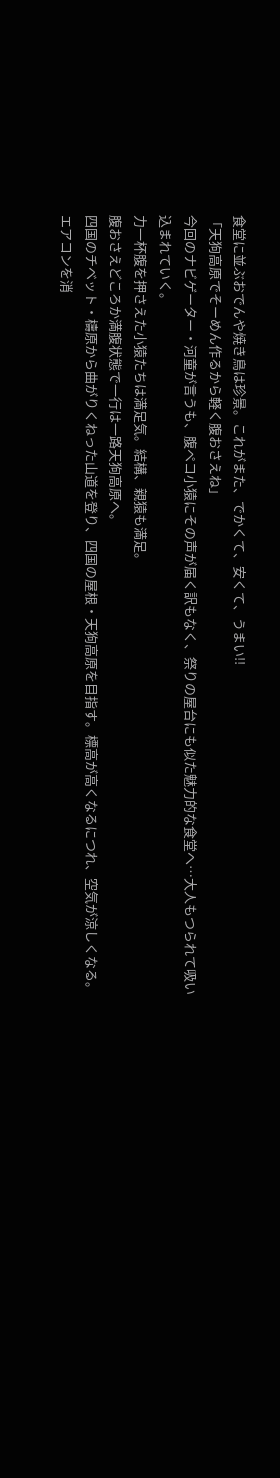食堂に並ぶおでんや焼き鳥は珍景。これがまた、でかくて、安くて、うまい!!
「天狗高原でそーめん作るから軽く腹おさえね」
今回のナビゲーター・河童が言うも、腹ペコ小猿にその声が届く訳もなく、祭りの屋台にも似た魅力的な食堂へ…大人もつられて吸い込まれていく。
力一杯腹を押さえた小猿たちは満足気。結構、親猿も満足。
腹おさえどころか満腹状態で一行は一路天狗高原へ。
四国のチベット・檮原から曲がりくねった山道を登り、四国の屋根・天狗高原を目指す。標高が高くなるにつれ、空気が涼しくなる。エアコンを消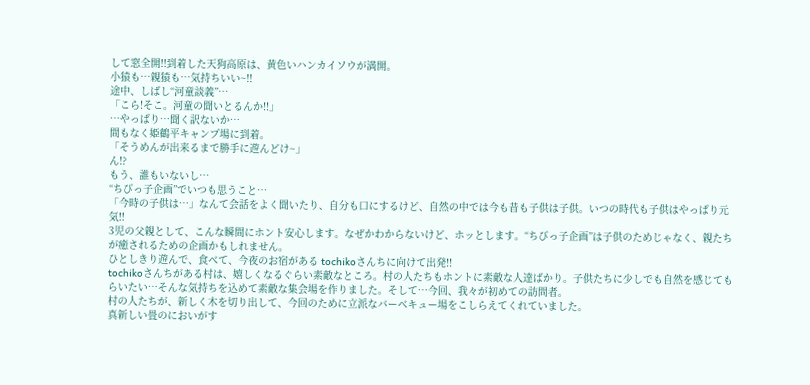して窓全開!!到着した天狗高原は、黄色いハンカイソウが満開。
小猿も…親猿も…気持ちいい~!!
途中、しばし“河童談義”…
「こら!そこ。河童の聞いとるんか!!」
…やっぱり…聞く訳ないか…
間もなく姫鶴平キャンプ場に到着。
「そうめんが出来るまで勝手に遊んどけ~」
ん!?
もう、誰もいないし…
“ちびっ子企画”でいつも思うこと…
「今時の子供は…」なんて会話をよく聞いたり、自分も口にするけど、自然の中では今も昔も子供は子供。いつの時代も子供はやっぱり元気!!
3児の父親として、こんな瞬間にホント安心します。なぜかわからないけど、ホッとします。“ちびっ子企画”は子供のためじゃなく、親たちが癒されるための企画かもしれません。
ひとしきり遊んで、食べて、今夜のお宿がある tochikoさんちに向けて出発!!
tochikoさんちがある村は、嬉しくなるぐらい素敵なところ。村の人たちもホントに素敵な人達ばかり。子供たちに少しでも自然を感じてもらいたい…そんな気持ちを込めて素敵な集会場を作りました。そして…今回、我々が初めての訪問者。
村の人たちが、新しく木を切り出して、今回のために立派なバーベキュー場をこしらえてくれていました。
真新しい畳のにおいがす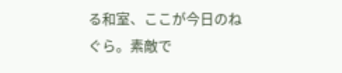る和室、ここが今日のねぐら。素敵で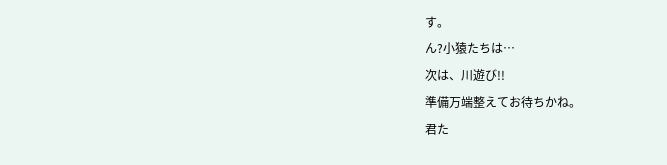す。
ん?小猿たちは…
次は、川遊び!!
準備万端整えてお待ちかね。
君た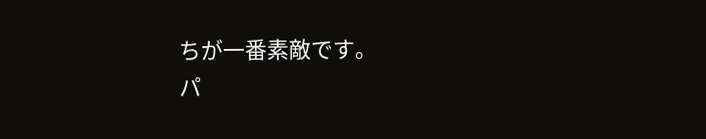ちが一番素敵です。
パ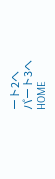ート2へ
パート3へ
HOME